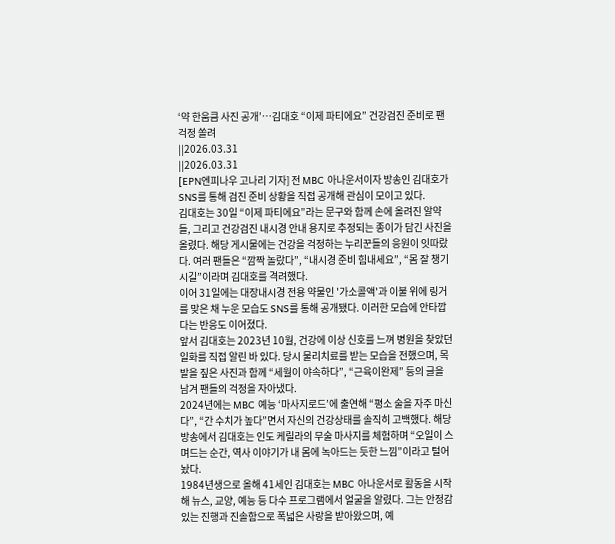‘약 한움큼 사진 공개’…김대호 “이제 파티에요” 건강검진 준비로 팬 걱정 쏠려
||2026.03.31
||2026.03.31
[EPN엔피나우 고나리 기자] 전 MBC 아나운서이자 방송인 김대호가 SNS를 통해 검진 준비 상황을 직접 공개해 관심이 모이고 있다.
김대호는 30일 “이제 파티에요”라는 문구와 함께 손에 올려진 알약들, 그리고 건강검진 내시경 안내 용지로 추정되는 종이가 담긴 사진을 올렸다. 해당 게시물에는 건강을 걱정하는 누리꾼들의 응원이 잇따랐다. 여러 팬들은 “깜짝 놀랐다”, “내시경 준비 힘내세요”, “몸 잘 챙기시길”이라며 김대호를 격려했다.
이어 31일에는 대장내시경 전용 약물인 '가소콜액'과 이불 위에 링거를 맞은 채 누운 모습도 SNS를 통해 공개됐다. 이러한 모습에 안타깝다는 반응도 이어졌다.
앞서 김대호는 2023년 10월, 건강에 이상 신호를 느껴 병원을 찾았던 일화를 직접 알린 바 있다. 당시 물리치료를 받는 모습을 전했으며, 목발을 짚은 사진과 함께 “세월이 야속하다”, “근육이완제” 등의 글을 남겨 팬들의 걱정을 자아냈다.
2024년에는 MBC 예능 ‘마사지로드’에 출연해 “평소 술을 자주 마신다”, “간 수치가 높다”면서 자신의 건강상태를 솔직히 고백했다. 해당 방송에서 김대호는 인도 케릴라의 무술 마사지를 체험하며 “오일이 스며드는 순간, 역사 이야기가 내 몸에 녹아드는 듯한 느낌”이라고 털어놨다.
1984년생으로 올해 41세인 김대호는 MBC 아나운서로 활동을 시작해 뉴스, 교양, 예능 등 다수 프로그램에서 얼굴을 알렸다. 그는 안정감 있는 진행과 진솔함으로 폭넓은 사랑을 받아왔으며, 예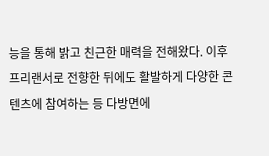능을 통해 밝고 친근한 매력을 전해왔다. 이후 프리랜서로 전향한 뒤에도 활발하게 다양한 콘텐츠에 참여하는 등 다방면에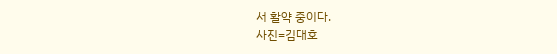서 활약 중이다.
사진=김대호